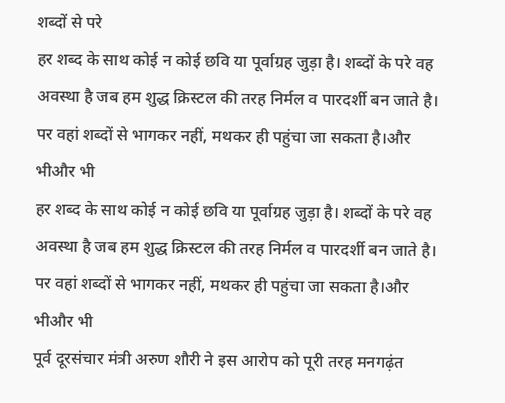शब्दों से परे
हर शब्द के साथ कोई न कोई छवि या पूर्वाग्रह जुड़ा है। शब्दों के परे वह अवस्था है जब हम शुद्ध क्रिस्टल की तरह निर्मल व पारदर्शी बन जाते है। पर वहां शब्दों से भागकर नहीं, मथकर ही पहुंचा जा सकता है।और भीऔर भी
हर शब्द के साथ कोई न कोई छवि या पूर्वाग्रह जुड़ा है। शब्दों के परे वह अवस्था है जब हम शुद्ध क्रिस्टल की तरह निर्मल व पारदर्शी बन जाते है। पर वहां शब्दों से भागकर नहीं, मथकर ही पहुंचा जा सकता है।और भीऔर भी
पूर्व दूरसंचार मंत्री अरुण शौरी ने इस आरोप को पूरी तरह मनगढ़ंत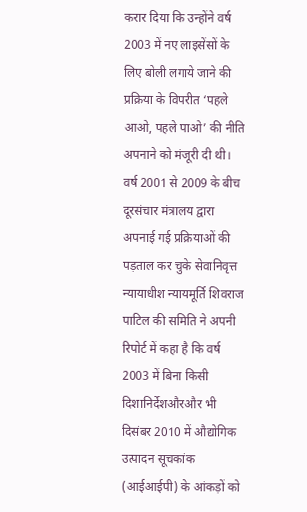करार दिया कि उन्होंने वर्ष 2003 में नए लाइसेंसों के लिए बोली लगाये जाने की प्रक्रिया के विपरीत ‘पहले आओ, पहले पाओ’ की नीति अपनाने को मंजूरी दी थी। वर्ष 2001 से 2009 के बीच दूरसंचार मंत्रालय द्वारा अपनाई गई प्रक्रियाओं की पड़ताल कर चुके सेवानिवृत्त न्यायाधीश न्यायमूर्ति शिवराज पाटिल की समिति ने अपनी रिपोर्ट में कहा है कि वर्ष 2003 में बिना किसी दिशानिर्देशऔरऔर भी
दिसंबर 2010 में औद्योगिक उत्पादन सूचकांक (आईआईपी) के आंकड़ों को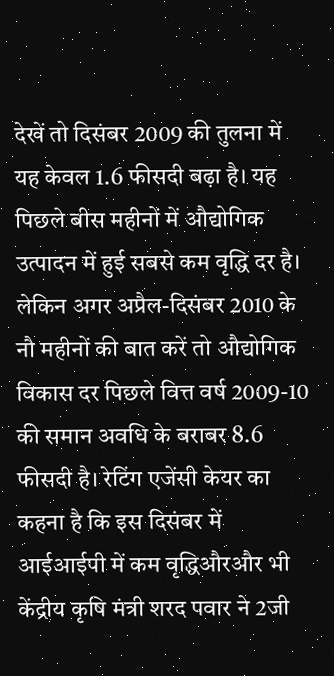देखें तो दिसंबर 2009 की तुलना में यह केवल 1.6 फीसदी बढ़ा है। यह पिछले बीस महीनों में औद्योगिक उत्पादन में हुई सबसे कम वृद्धि दर है। लेकिन अगर अप्रैल-दिसंबर 2010 के नौ महीनों की बात करें तो औद्योगिक विकास दर पिछले वित्त वर्ष 2009-10 की समान अवधि के बराबर 8.6 फीसदी है। रेटिंग एजेंसी केयर का कहना है कि इस दिसंबर में आईआईपी में कम वृद्धिऔरऔर भी
केंद्रीय कृषि मंत्री शरद पवार ने 2जी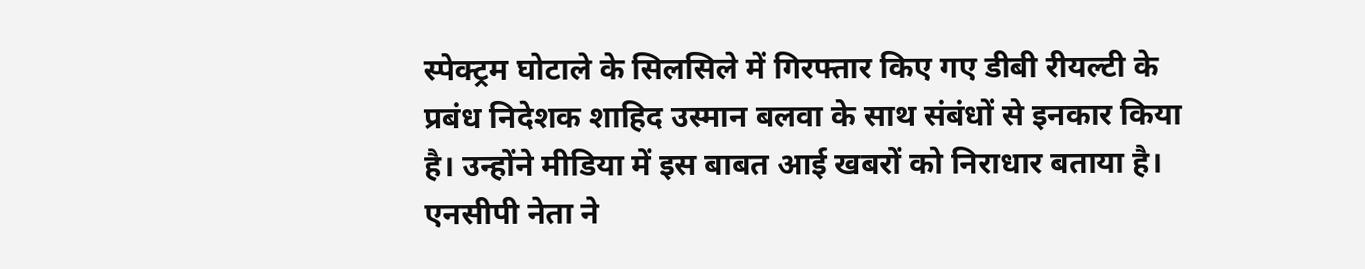स्पेक्ट्रम घोटाले के सिलसिले में गिरफ्तार किए गए डीबी रीयल्टी के प्रबंध निदेशक शाहिद उस्मान बलवा के साथ संबंधों से इनकार किया है। उन्होंने मीडिया में इस बाबत आई खबरों को निराधार बताया है। एनसीपी नेता ने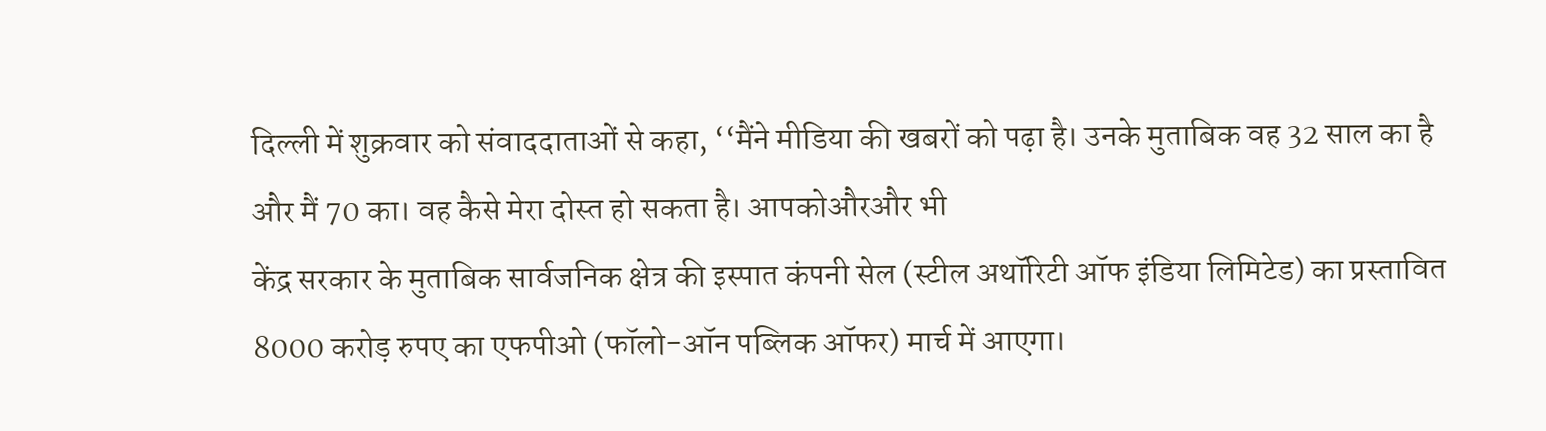दिल्ली में शुक्रवार को संवाददाताओं से कहा, ‘‘मैंने मीडिया की खबरों को पढ़ा है। उनके मुताबिक वह 32 साल का है और मैं 70 का। वह कैसे मेरा दोस्त हो सकता है। आपकोऔरऔर भी
केंद्र सरकार के मुताबिक सार्वजनिक क्षेत्र की इस्पात कंपनी सेल (स्टील अथॉरिटी ऑफ इंडिया लिमिटेड) का प्रस्तावित 8000 करोड़ रुपए का एफपीओ (फॉलो-ऑन पब्लिक ऑफर) मार्च में आएगा।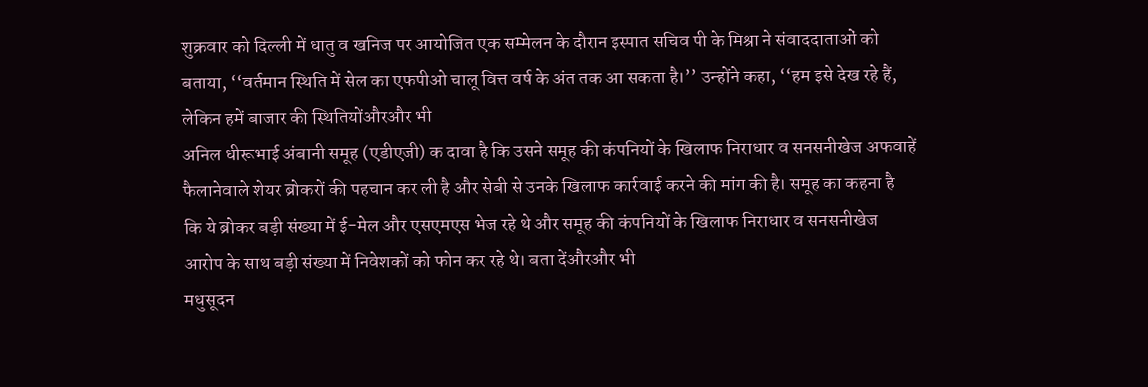शुक्रवार को दिल्ली में धातु व खनिज पर आयोजित एक सम्मेलन के दौरान इस्पात सचिव पी के मिश्रा ने संवाददाताओं को बताया, ‘‘वर्तमान स्थिति में सेल का एफपीओ चालू वित्त वर्ष के अंत तक आ सकता है।’’ उन्होंने कहा, ‘‘हम इसे देख रहे हैं, लेकिन हमें बाजार की स्थितियोंऔरऔर भी
अनिल धीरूभाई अंबानी समूह (एडीएजी) क दावा है कि उसने समूह की कंपनियों के खिलाफ निराधार व सनसनीखेज अफवाहें फैलानेवाले शेयर ब्रोकरों की पहचान कर ली है और सेबी से उनके खिलाफ कार्रवाई करने की मांग की है। समूह का कहना है कि ये ब्रोकर बड़ी संख्या में ई-मेल और एसएमएस भेज रहे थे और समूह की कंपनियों के खिलाफ निराधार व सनसनीखेज आरोप के साथ बड़ी संख्या में निवेशकों को फोन कर रहे थे। बता देंऔरऔर भी
मधुसूदन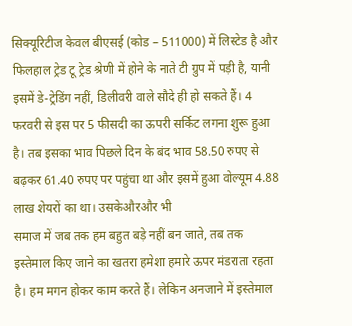सिक्यूरिटीज केवल बीएसई (कोड – 511000) में लिस्टेड है और फिलहाल ट्रेड टू ट्रेड श्रेणी में होने के नाते टी ग्रुप में पड़ी है, यानी इसमें डे-ट्रेडिंग नहीं, डिलीवरी वाले सौदे ही हो सकते हैं। 4 फरवरी से इस पर 5 फीसदी का ऊपरी सर्किट लगना शुरू हुआ है। तब इसका भाव पिछले दिन के बंद भाव 58.50 रुपए से बढ़कर 61.40 रुपए पर पहुंचा था और इसमें हुआ वोल्यूम 4.88 लाख शेयरों का था। उसकेऔरऔर भी
समाज में जब तक हम बहुत बड़े नहीं बन जाते, तब तक इस्तेमाल किए जाने का खतरा हमेशा हमारे ऊपर मंडराता रहता है। हम मगन होकर काम करते हैं। लेकिन अनजाने में इस्तेमाल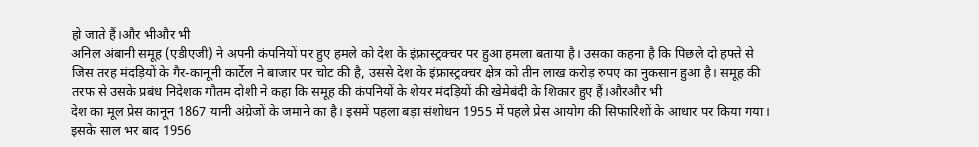हो जाते हैं।और भीऔर भी
अनिल अंबानी समूह (एडीएजी) ने अपनी कंपनियों पर हुए हमले को देश के इंफ्रास्ट्रक्चर पर हुआ हमला बताया है। उसका कहना है कि पिछले दो हफ्ते से जिस तरह मंदड़ियों के गैर-कानूनी कार्टेल ने बाजार पर चोट की है, उससे देश के इंफ्रास्ट्रक्चर क्षेत्र को तीन लाख करोड़ रुपए का नुकसान हुआ है। समूह की तरफ से उसके प्रबंध निदेशक गौतम दोशी ने कहा कि समूह की कंपनियों के शेयर मंदड़ियों की खेमेबंदी के शिकार हुए हैं।औरऔर भी
देश का मूल प्रेस कानून 1867 यानी अंग्रेजों के जमाने का है। इसमें पहला बड़ा संशोधन 1955 में पहले प्रेस आयोग की सिफारिशों के आधार पर किया गया। इसके साल भर बाद 1956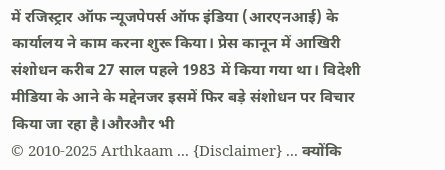में रजिस्ट्रार ऑफ न्यूजपेपर्स ऑफ इंडिया (आरएनआई) के कार्यालय ने काम करना शुरू किया। प्रेस कानून में आखिरी संशोधन करीब 27 साल पहले 1983 में किया गया था। विदेशी मीडिया के आने के मद्देनजर इसमें फिर बड़े संशोधन पर विचार किया जा रहा है।औरऔर भी
© 2010-2025 Arthkaam ... {Disclaimer} ... क्योंकि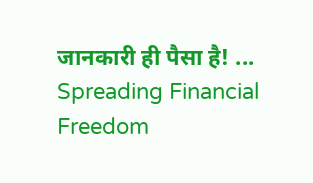जानकारी ही पैसा है! ... Spreading Financial Freedom